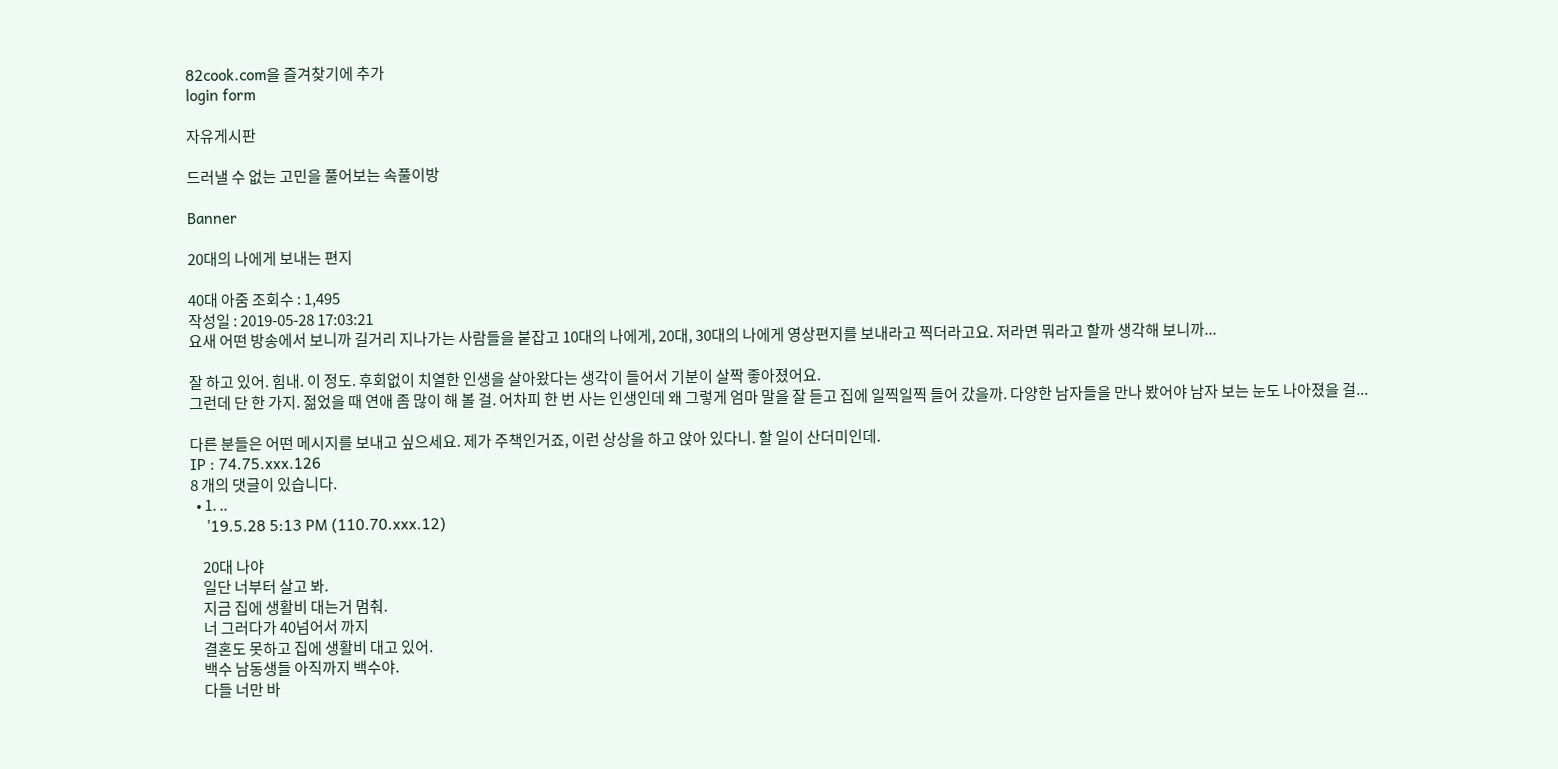82cook.com을 즐겨찾기에 추가
login form

자유게시판

드러낼 수 없는 고민을 풀어보는 속풀이방

Banner

20대의 나에게 보내는 편지

40대 아줌 조회수 : 1,495
작성일 : 2019-05-28 17:03:21
요새 어떤 방송에서 보니까 길거리 지나가는 사람들을 붙잡고 10대의 나에게, 20대, 30대의 나에게 영상편지를 보내라고 찍더라고요. 저라면 뭐라고 할까 생각해 보니까...

잘 하고 있어. 힘내. 이 정도. 후회없이 치열한 인생을 살아왔다는 생각이 들어서 기분이 살짝 좋아졌어요.
그런데 단 한 가지. 젊었을 때 연애 좀 많이 해 볼 걸. 어차피 한 번 사는 인생인데 왜 그렇게 엄마 말을 잘 듣고 집에 일찍일찍 들어 갔을까. 다양한 남자들을 만나 봤어야 남자 보는 눈도 나아졌을 걸...

다른 분들은 어떤 메시지를 보내고 싶으세요. 제가 주책인거죠, 이런 상상을 하고 앉아 있다니. 할 일이 산더미인데.
IP : 74.75.xxx.126
8 개의 댓글이 있습니다.
  • 1. ..
    '19.5.28 5:13 PM (110.70.xxx.12)

    20대 나야
    일단 너부터 살고 봐.
    지금 집에 생활비 대는거 멈춰.
    너 그러다가 40넘어서 까지
    결혼도 못하고 집에 생활비 대고 있어.
    백수 남동생들 아직까지 백수야.
    다들 너만 바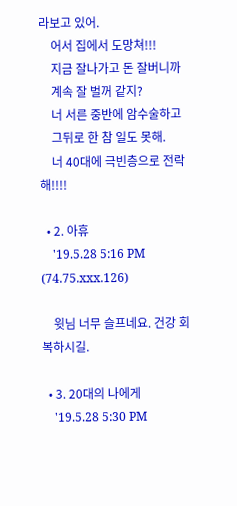라보고 있어.
    어서 집에서 도망쳐!!!
    지금 잘나가고 돈 잘버니까
    계속 잘 벌꺼 같지?
    너 서른 중반에 암수술하고
    그뒤로 한 참 일도 못해.
    너 40대에 극빈층으로 전락해!!!!

  • 2. 아휴
    '19.5.28 5:16 PM (74.75.xxx.126)

    윗님 너무 슬프네요. 건강 회복하시길.

  • 3. 20대의 나에게
    '19.5.28 5:30 PM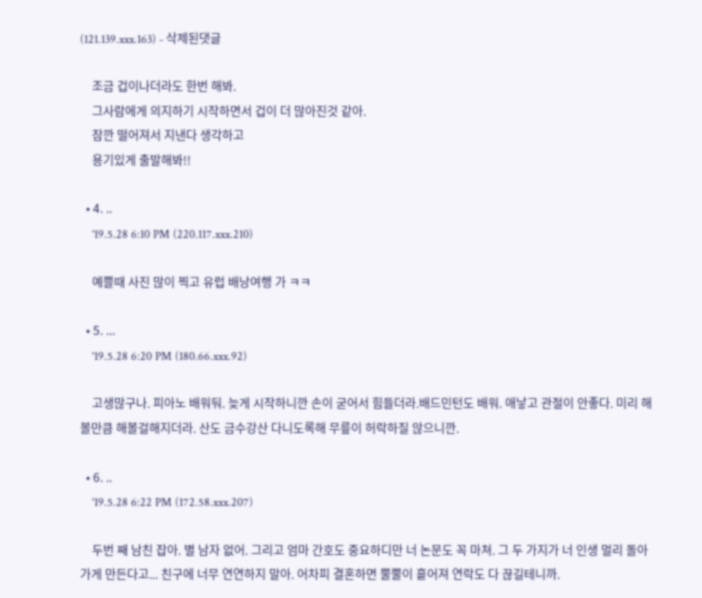(121.139.xxx.163) - 삭제된댓글

    조금 겁이나더라도 한번 해봐.
    그사람에게 의지하기 시작하면서 겁이 더 많아진것 같아.
    잠깐 떨어져서 지낸다 생각하고
    용기있게 출발해봐!!

  • 4. ..
    '19.5.28 6:10 PM (220.117.xxx.210)

    예쁠때 사진 많이 찍고 유럽 배낭여행 가 ㅋㅋ

  • 5. ...
    '19.5.28 6:20 PM (180.66.xxx.92)

    고생많구나. 피아노 배워둬. 늦게 시작하니깐 손이 굳어서 힘들더라.배드민턴도 배워. 애낳고 관절이 안좋다. 미리 해볼만큼 해볼걸해지더라. 산도 금수강산 다니도록해 무릎이 허락하질 않으니깐.

  • 6. ..
    '19.5.28 6:22 PM (172.58.xxx.207)

    두번 째 남친 잡아. 별 남자 없어. 그리고 엄마 간호도 중요하디만 너 논문도 꼭 마쳐. 그 두 가지가 너 인생 멀리 돌아가게 만든다고... 친구에 너무 연연하지 말아. 어차피 결혼하면 뿔뿔이 흩어져 연락도 다 끊길테니까.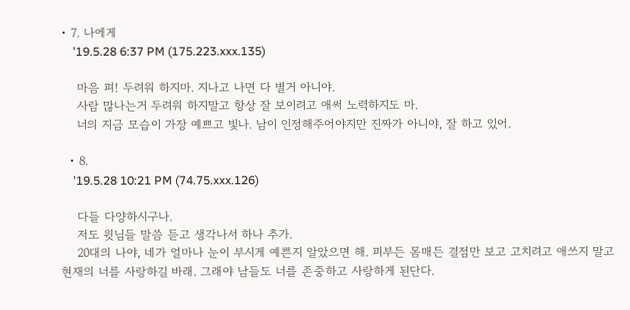• 7. 나에게
    '19.5.28 6:37 PM (175.223.xxx.135)

    마음 펴! 두려워 하지마. 지나고 나면 다 별거 아니야.
    사람 많나는거 두려워 하지말고 항상 잘 보이려고 애써 노력하지도 마.
    너의 지금 모습이 가장 예쁘고 빛나. 남이 인정해주어야지만 진짜가 아니야, 잘 하고 있어.

  • 8.
    '19.5.28 10:21 PM (74.75.xxx.126)

    다들 다양하시구나.
    저도 윗님들 말씀 듣고 생각나서 하나 추가.
    20대의 나야, 네가 얼마나 눈이 부시게 예쁜지 알았으면 해. 피부든 몸매든 결점만 보고 고치려고 애쓰지 말고 현재의 너를 사랑하길 바래. 그래야 남들도 너를 존중하고 사랑하게 된단다.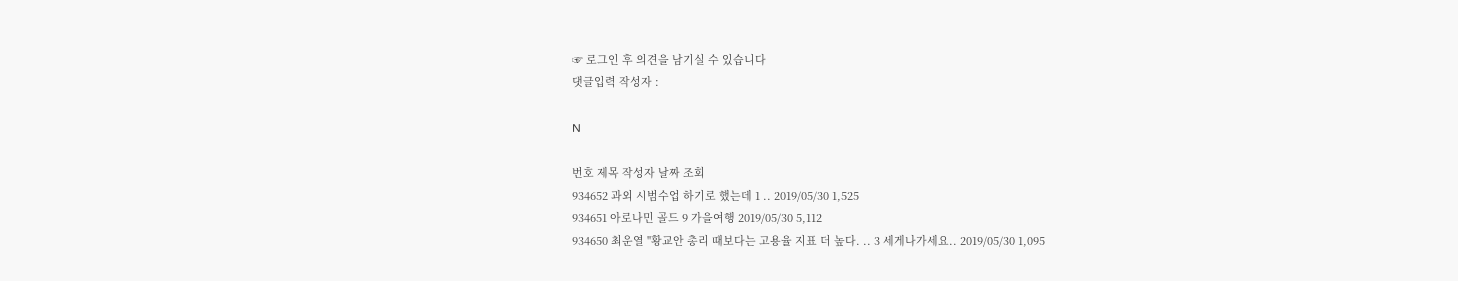☞ 로그인 후 의견을 남기실 수 있습니다
댓글입력 작성자 :

N

번호 제목 작성자 날짜 조회
934652 과외 시범수업 하기로 했는데 1 .. 2019/05/30 1,525
934651 아로나민 골드 9 가을여행 2019/05/30 5,112
934650 최운열 "황교안 총리 때보다는 고용율 지표 더 높다. .. 3 세게나가세요.. 2019/05/30 1,095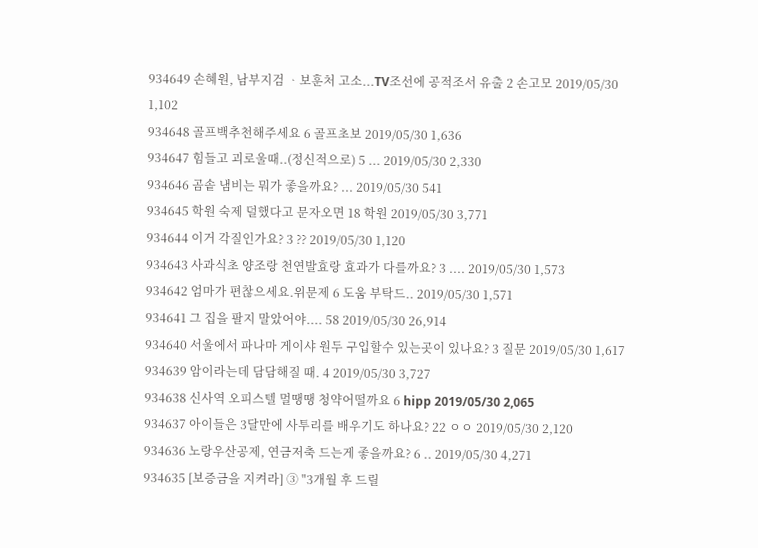934649 손혜원, 남부지검 ᆞ보훈처 고소...TV조선에 공적조서 유출 2 손고모 2019/05/30 1,102
934648 골프백추천해주세요 6 골프초보 2019/05/30 1,636
934647 힘들고 괴로울때..(정신적으로) 5 ... 2019/05/30 2,330
934646 곰솥 냄비는 뭐가 좋을까요? ... 2019/05/30 541
934645 학원 숙제 덜했다고 문자오면 18 학원 2019/05/30 3,771
934644 이거 각질인가요? 3 ?? 2019/05/30 1,120
934643 사과식초 양조랑 천연발효랑 효과가 다를까요? 3 .... 2019/05/30 1,573
934642 엄마가 편찮으세요.위문제 6 도움 부탁드.. 2019/05/30 1,571
934641 그 집을 팔지 말았어야.... 58 2019/05/30 26,914
934640 서울에서 파나마 게이샤 원두 구입할수 있는곳이 있나요? 3 질문 2019/05/30 1,617
934639 암이라는데 담담해질 때. 4 2019/05/30 3,727
934638 신사역 오피스텔 멀땡땡 청약어떨까요 6 hipp 2019/05/30 2,065
934637 아이들은 3달만에 사투리를 배우기도 하나요? 22 ㅇㅇ 2019/05/30 2,120
934636 노랑우산공제, 연금저축 드는게 좋을까요? 6 .. 2019/05/30 4,271
934635 [보증금을 지켜라] ③ "3개월 후 드릴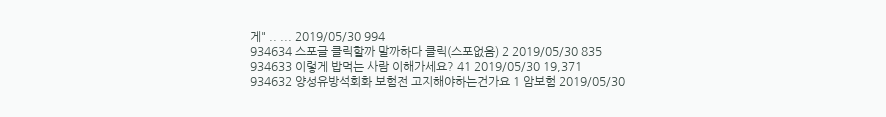게" .. ... 2019/05/30 994
934634 스포글 클릭할까 말까하다 클릭(스포없음) 2 2019/05/30 835
934633 이렇게 밥먹는 사람 이해가세요? 41 2019/05/30 19,371
934632 양성유방석회화 보험전 고지해야하는건가요 1 암보험 2019/05/30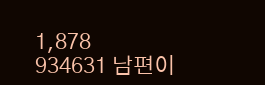1,878
934631 남편이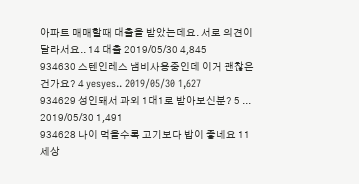아파트 매매할때 대출을 받았는데요. 서로 의견이 달라서요.. 14 대출 2019/05/30 4,845
934630 스텐인레스 냄비사용중인데 이거 괜찮은건가요? 4 yesyes.. 2019/05/30 1,627
934629 성인돼서 과외 1대1로 받아보신분? 5 ... 2019/05/30 1,491
934628 나이 먹을수록 고기보다 밥이 좋네요 11 세상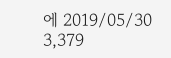에 2019/05/30 3,379